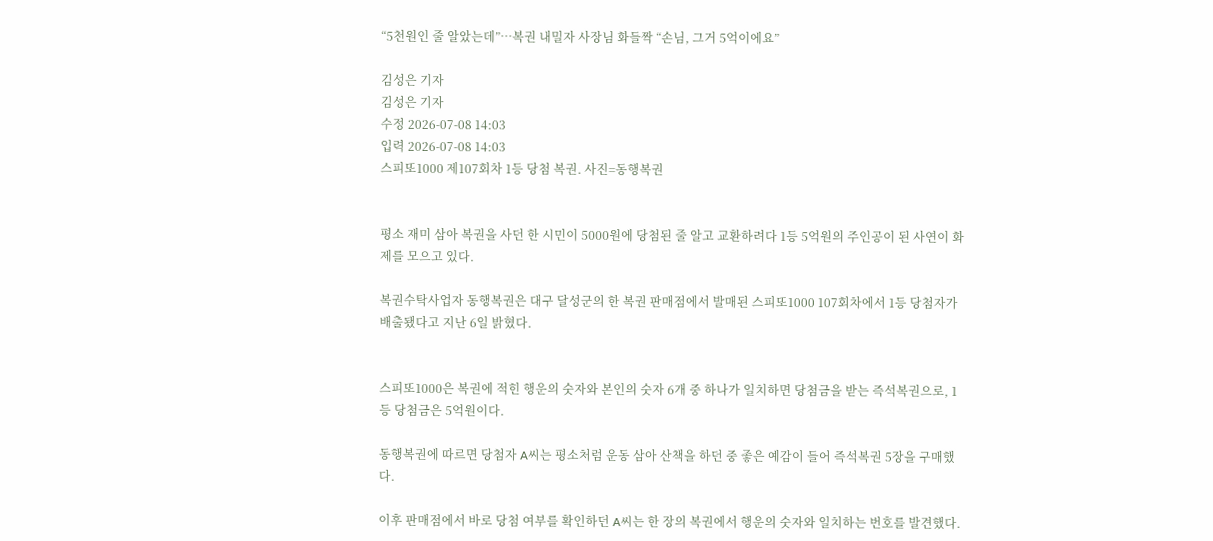“5천원인 줄 알았는데”…복권 내밀자 사장님 화들짝 “손님, 그거 5억이에요”

김성은 기자
김성은 기자
수정 2026-07-08 14:03
입력 2026-07-08 14:03
스피또1000 제107회차 1등 당첨 복권. 사진=동행복권


평소 재미 삼아 복권을 사던 한 시민이 5000원에 당첨된 줄 알고 교환하려다 1등 5억원의 주인공이 된 사연이 화제를 모으고 있다.

복권수탁사업자 동행복권은 대구 달성군의 한 복권 판매점에서 발매된 스피또1000 107회차에서 1등 당첨자가 배출됐다고 지난 6일 밝혔다.


스피또1000은 복권에 적힌 행운의 숫자와 본인의 숫자 6개 중 하나가 일치하면 당첨금을 받는 즉석복권으로, 1등 당첨금은 5억원이다.

동행복권에 따르면 당첨자 A씨는 평소처럼 운동 삼아 산책을 하던 중 좋은 예감이 들어 즉석복권 5장을 구매했다.

이후 판매점에서 바로 당첨 여부를 확인하던 A씨는 한 장의 복권에서 행운의 숫자와 일치하는 번호를 발견했다.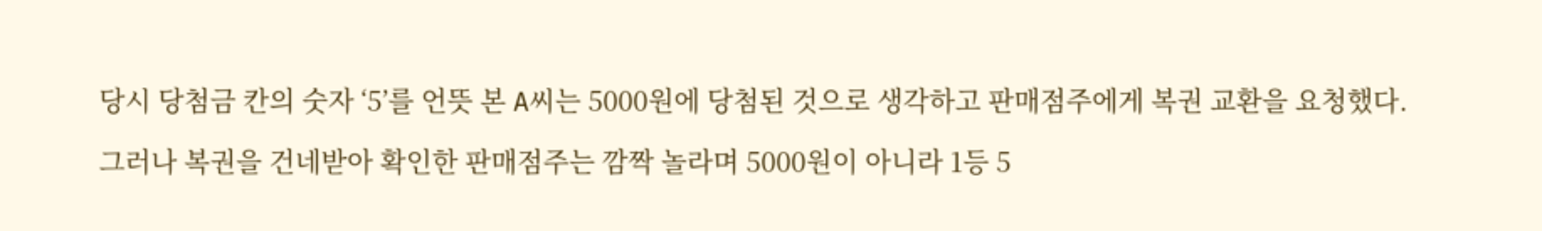당시 당첨금 칸의 숫자 ‘5’를 언뜻 본 A씨는 5000원에 당첨된 것으로 생각하고 판매점주에게 복권 교환을 요청했다.

그러나 복권을 건네받아 확인한 판매점주는 깜짝 놀라며 5000원이 아니라 1등 5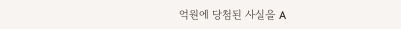억원에 당첨된 사실을 A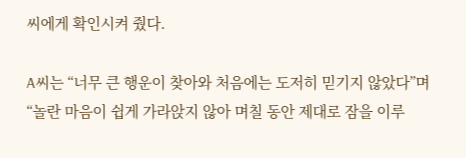씨에게 확인시켜 줬다.

A씨는 “너무 큰 행운이 찾아와 처음에는 도저히 믿기지 않았다”며 “놀란 마음이 쉽게 가라앉지 않아 며칠 동안 제대로 잠을 이루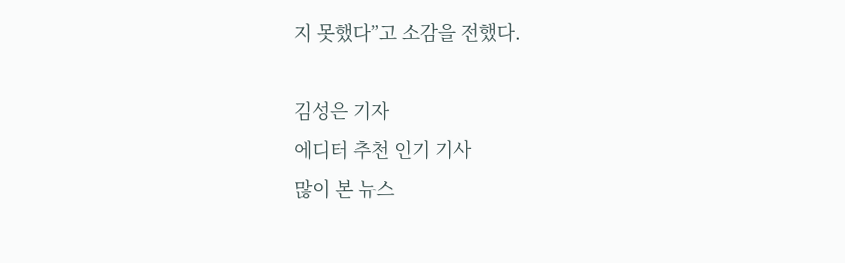지 못했다”고 소감을 전했다.

김성은 기자
에디터 추천 인기 기사
많이 본 뉴스